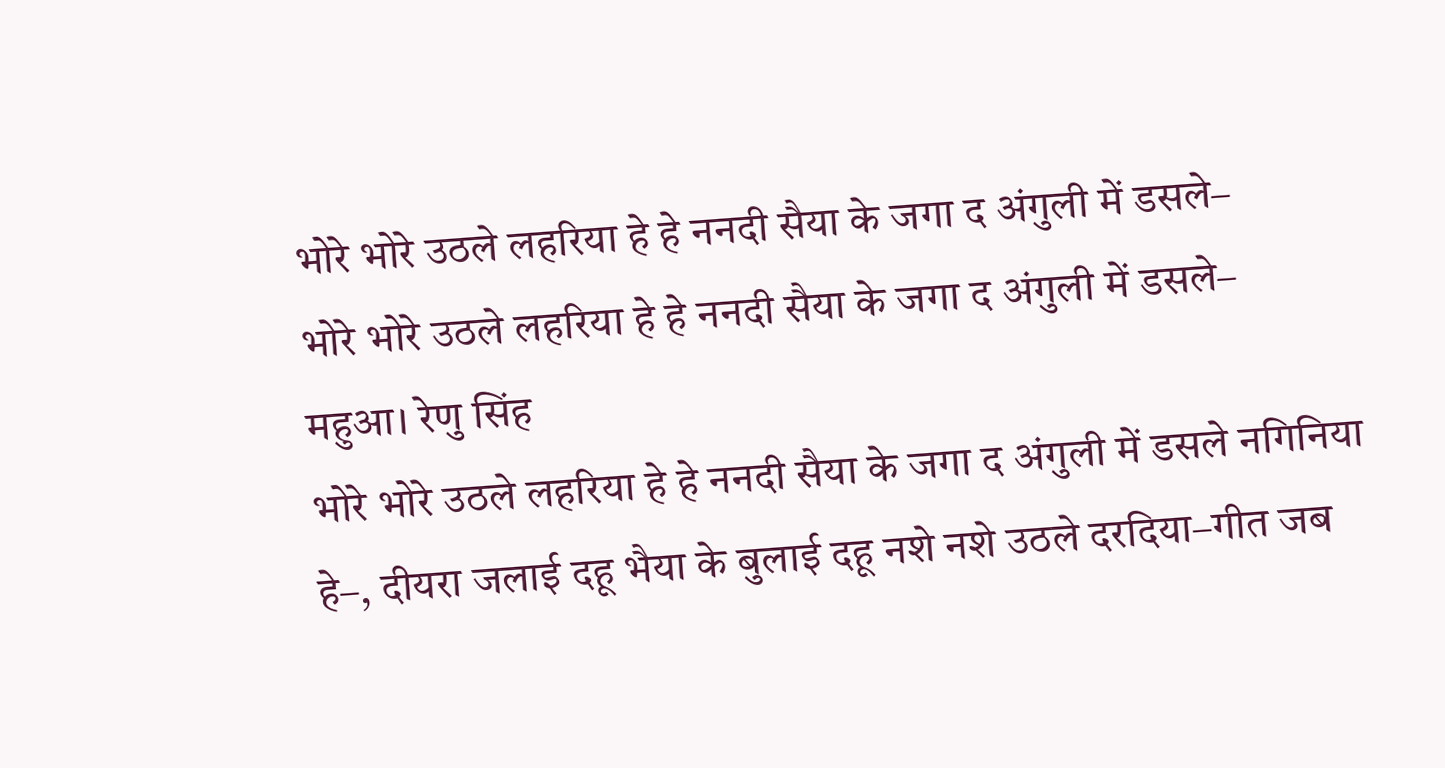भोरे भोरे उठले लहरिया हे हे ननदी सैया के जगा द अंगुली में डसले–
भोरे भोरे उठले लहरिया हे हे ननदी सैया के जगा द अंगुली में डसले–
महुआ। रेणु सिंह
भोरे भोरे उठले लहरिया हे हे ननदी सैया के जगा द अंगुली में डसले नगिनिया हे–, दीयरा जलाई दहू भैया के बुलाई दहू नशे नशे उठले दरदिया–गीत जब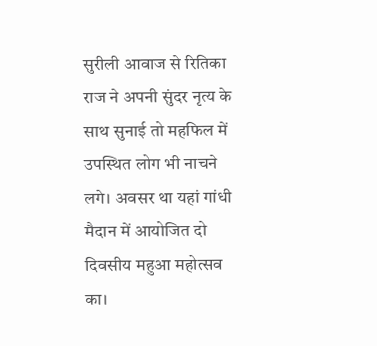सुरीली आवाज से रितिका राज ने अपनी सुंदर नृत्य के साथ सुनाई तो महफिल में उपस्थित लोग भी नाचने लगे। अवसर था यहां गांधी मैदान में आयोजित दो दिवसीय महुआ महोत्सव का।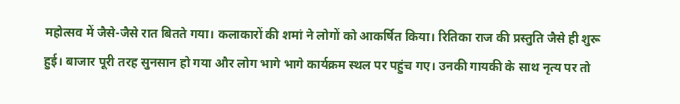महोत्सव में जैसे-जैसे रात बितते गया। कलाकारों की शमां ने लोगों को आकर्षित किया। रितिका राज की प्रस्तुति जैसे ही शुरू हुई। बाजार पूरी तरह सुनसान हो गया और लोग भागे भागे कार्यक्रम स्थल पर पहुंच गए। उनकी गायकी के साथ नृत्य पर तो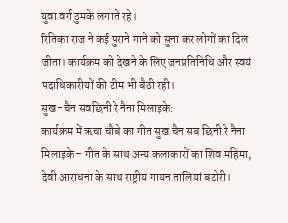युवा वर्ग ठुमके लगाते रहे।
रितिका राज ने कई पुराने गाने को सुना कर लोगों का दिल जीता। कार्यक्रम को देखने के लिए जनप्रतिनिधि और स्वयं पदाधिकारीयों की टीम भी बैठी रही।
सुख-चैन सवछिनी रे नैना मिलाइके:
कार्यक्रम में ऋचा चौबे का गीत सुख चैन सब छिनी रे नैना मिलाइके– गीत के साथ अन्य कलाकारों का शिव महिमा, देवी आराधना के साथ राष्ट्रीय गायन तालियां बटोरी।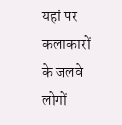यहां पर कलाकारों के जलवे लोगों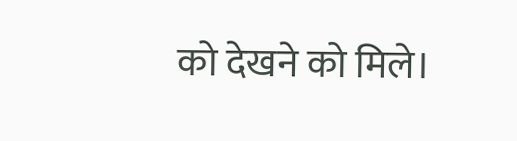को देखने को मिले।